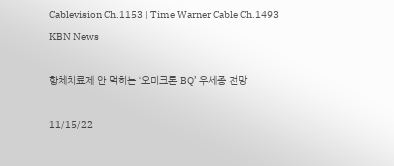Cablevision Ch.1153 | Time Warner Cable Ch.1493
KBN News

항체치료제 안 먹히는 ‘오미크론 BQ’ 우세종 전망

11/15/22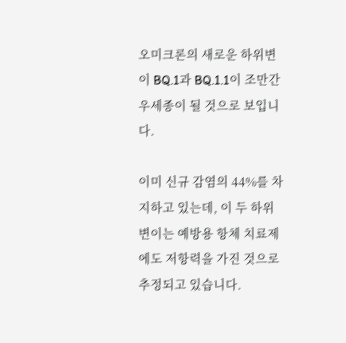오미크론의 새로운 하위변이 BQ.1과 BQ.1.1이 조만간 우세종이 될 것으로 보입니다.

이미 신규 감염의 44%를 차지하고 있는데, 이 두 하위변이는 예방용 항체 치료제에도 저항력을 가진 것으로 추정되고 있습니다.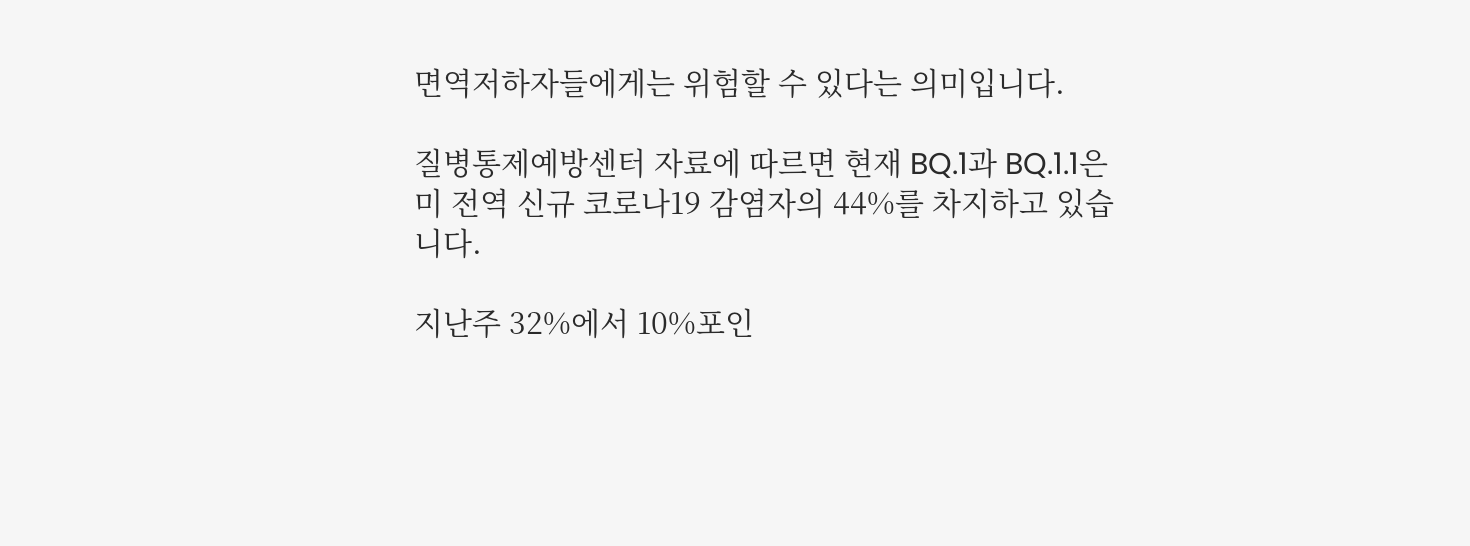면역저하자들에게는 위험할 수 있다는 의미입니다.

질병통제예방센터 자료에 따르면 현재 BQ.1과 BQ.1.1은 미 전역 신규 코로나19 감염자의 44%를 차지하고 있습니다.

지난주 32%에서 10%포인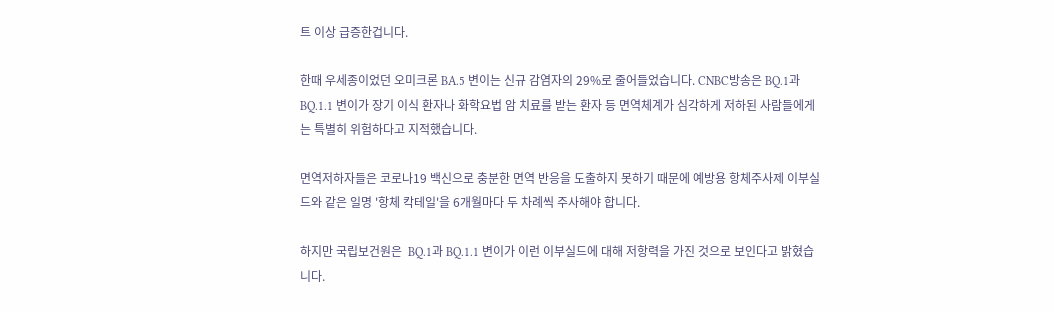트 이상 급증한겁니다.

한때 우세종이었던 오미크론 BA.5 변이는 신규 감염자의 29%로 줄어들었습니다. CNBC방송은 BQ.1과 BQ.1.1 변이가 장기 이식 환자나 화학요법 암 치료를 받는 환자 등 면역체계가 심각하게 저하된 사람들에게는 특별히 위험하다고 지적했습니다.

면역저하자들은 코로나19 백신으로 충분한 면역 반응을 도출하지 못하기 때문에 예방용 항체주사제 이부실드와 같은 일명 '항체 칵테일'을 6개월마다 두 차례씩 주사해야 합니다.

하지만 국립보건원은  BQ.1과 BQ.1.1 변이가 이런 이부실드에 대해 저항력을 가진 것으로 보인다고 밝혔습니다.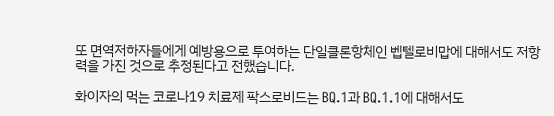또 면역저하자들에게 예방용으로 투여하는 단일클론항체인 벱텔로비맙에 대해서도 저항력을 가진 것으로 추정된다고 전했습니다.

화이자의 먹는 코로나19 치료제 팍스로비드는 BQ.1과 BQ.1.1에 대해서도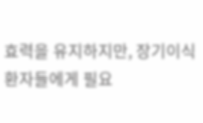효력을 유지하지만, 장기이식 환자들에게 필요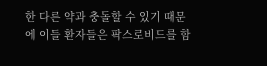한 다른 약과 충돌할 수 있기 때문에 이들 환자들은 팍스로비드를 함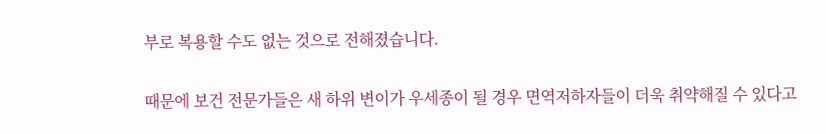부로 복용할 수도 없는 것으로 전해졌습니다.

때문에 보건 전문가들은 새 하위 변이가 우세종이 될 경우 면역저하자들이 더욱 취약해질 수 있다고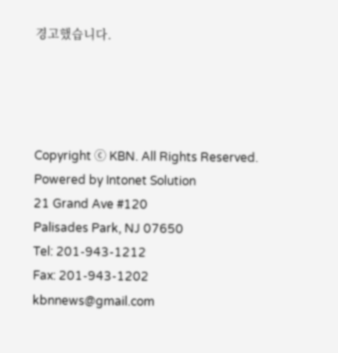경고했습니다.




Copyright ⓒ KBN. All Rights Reserved.
Powered by Intonet Solution
21 Grand Ave #120
Palisades Park, NJ 07650
Tel: 201-943-1212
Fax: 201-943-1202
kbnnews@gmail.com